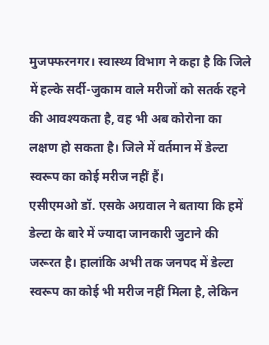मुजफ्फरनगर। स्वास्थ्य विभाग ने कहा है कि जिले में हल्के सर्दी-जुकाम वाले मरीजों को सतर्क रहने की आवश्यकता है, वह भी अब कोरोना का लक्षण हो सकता है। जिले में वर्तमान में डेल्टा स्वरूप का कोई मरीज नहीं हैं।
एसीएमओ डॉ. एसके अग्रवाल ने बताया कि हमें डेल्टा के बारे में ज्यादा जानकारी जुटाने की जरूरत है। हालांकि अभी तक जनपद में डेल्टा स्वरूप का कोई भी मरीज नहीं मिला है, लेकिन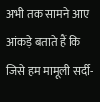अभी तक सामने आए आंकड़े बताते हैं कि जिसे हम मामूली सर्दी-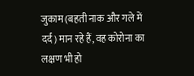जुकाम (बहती नाक और गले में दर्द) मान रहे हैं, वह कोरोना का लक्षण भी हो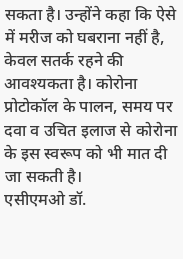सकता है। उन्होंने कहा कि ऐसे में मरीज को घबराना नहीं है, केवल सतर्क रहने की आवश्यकता है। कोरोना प्रोटोकॉल के पालन, समय पर दवा व उचित इलाज से कोरोना के इस स्वरूप को भी मात दी जा सकती है।
एसीएमओ डॉ.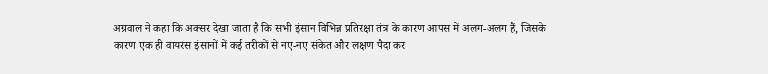अग्रवाल ने कहा कि अक्सर देखा जाता है कि सभी इंसान विभिन्न प्रतिरक्षा तंत्र के कारण आपस में अलग-अलग हैं, जिसके कारण एक ही वायरस इंसानों में कई तरीकों से नए-नए संकेत और लक्षण पैदा कर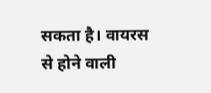सकता है। वायरस से होने वाली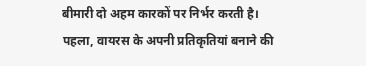बीमारी दो अहम कारकों पर निर्भर करती है। पहला, वायरस के अपनी प्रतिकृतियां बनाने की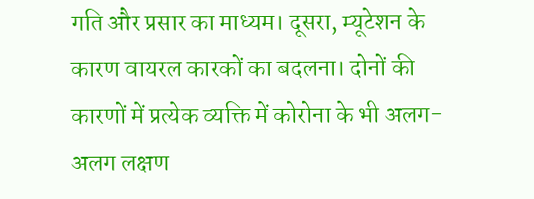गति और प्रसार का माध्यम। दूसरा, म्यूटेशन के कारण वायरल कारकों का बदलना। दोनों की कारणों में प्रत्येक व्यक्ति में कोरोना के भी अलग-अलग लक्षण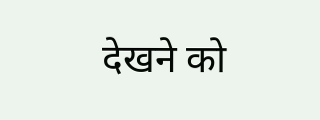देखने को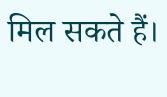मिल सकते हैं।